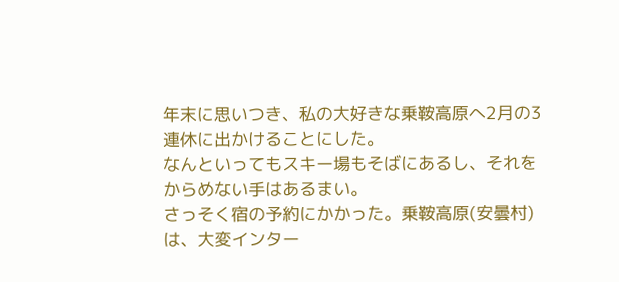年末に思いつき、私の大好きな乗鞍高原へ2月の3連休に出かけることにした。
なんといってもスキー場もそばにあるし、それをからめない手はあるまい。
さっそく宿の予約にかかった。乗鞍高原(安曇村)は、大変インター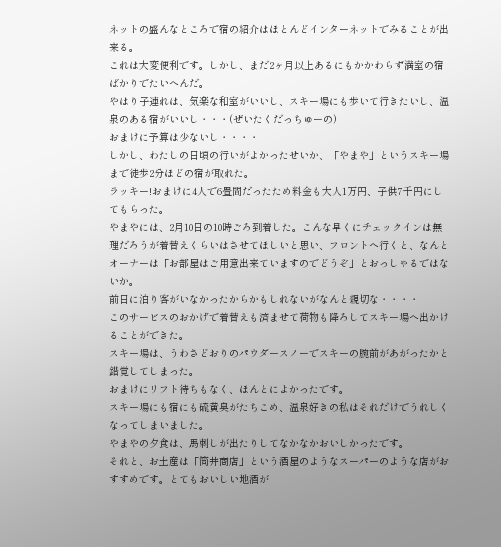ネットの盛んなところで宿の紹介はほとんどインターネットでみることが出来る。
これは大変便利です。しかし、まだ2ヶ月以上あるにもかかわらず満室の宿ばかりでたいへんだ。
やはり子連れは、気楽な和室がいいし、スキー場にも歩いて行きたいし、温泉のある宿がいいし・・・(ぜいたくだっちゅーの)
おまけに予算は少ないし・・・・
しかし、わたしの日頃の行いがよかったせいか、「やまや」というスキー場まで徒歩2分ほどの宿が取れた。
ラッキー!おまけに4人で6畳間だったため料金も大人1万円、子供7千円にしてもらった。
やまやには、2月10日の10時ごろ到着した。こんな早くにチェックインは無理だろうが着替えくらいはさせてほしいと思い、フロントへ行くと、なんとオーナーは「お部屋はご用意出来ていますのでどうぞ」とおっしゃるではないか。
前日に泊り客がいなかったからかもしれないがなんと親切な・・・・
このサービスのおかげで着替えも済ませて荷物も降ろしてスキー場へ出かけることができた。
スキー場は、うわさどおりのパウダースノーでスキーの腕前があがったかと錯覚してしまった。
おまけにリフト待ちもなく、ほんとによかったです。
スキー場にも宿にも硫黄臭がたちこめ、温泉好きの私はそれだけでうれしくなってしまいました。
やまやの夕食は、馬刺しが出たりしてなかなかおいしかったです。
それと、お土産は「筒井商店」という酒屋のようなスーパーのような店がおすすめです。とてもおいしい地酒が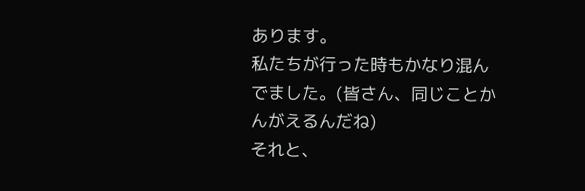あります。
私たちが行った時もかなり混んでました。(皆さん、同じことかんがえるんだね)
それと、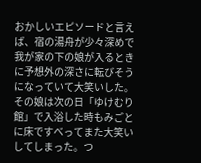おかしいエピソードと言えば、宿の湯舟が少々深めで我が家の下の娘が入るときに予想外の深さに転びそうになっていて大笑いした。
その娘は次の日「ゆけむり館」で入浴した時もみごとに床ですべってまた大笑いしてしまった。つ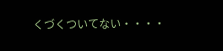くづくついてない・・・・